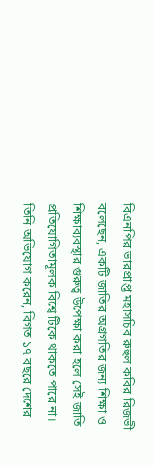বিএনপির ভারপ্রাপ্ত মহাসচিব রুহুল কবির রিজভী বলেছেন, একটি জাতির অগ্রগতির জন্য শিক্ষা ও শিক্ষাব্যবস্থার গুরুত্ব উপেক্ষা করা হলে সেই জাতি প্রতিযোগিতামূলক বিশ্বে টিকে থাকতে পারে না। তিনি অভিযোগ করেন, বিগত ১৭ বছরে দেশের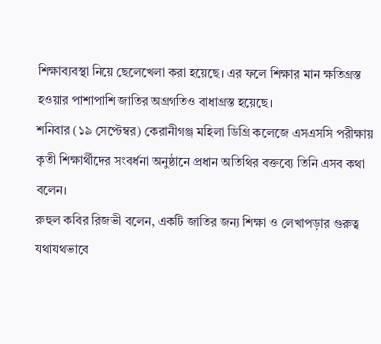শিক্ষাব্যবস্থা নিয়ে ছেলেখেলা করা হয়েছে। এর ফলে শিক্ষার মান ক্ষতিগ্রস্ত হওয়ার পাশাপাশি জাতির অগ্রগতিও বাধাগ্রস্ত হয়েছে।
শনিবার (১৯ সেপ্টেম্বর) কেরানীগঞ্জ মহিলা ডিগ্রি কলেজে এসএসসি পরীক্ষায় কৃতী শিক্ষার্থীদের সংবর্ধনা অনুষ্ঠানে প্রধান অতিথির বক্তব্যে তিনি এসব কথা বলেন।
রুহুল কবির রিজভী বলেন, একটি জাতির জন্য শিক্ষা ও লেখাপড়ার গুরুত্ব যথাযথভাবে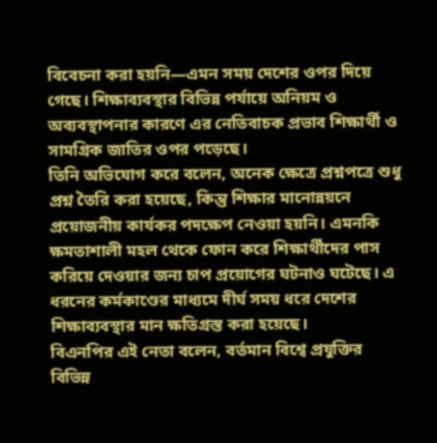বিবেচনা করা হয়নি—এমন সময় দেশের ওপর দিয়ে গেছে। শিক্ষাব্যবস্থার বিভিন্ন পর্যায়ে অনিয়ম ও অব্যবস্থাপনার কারণে এর নেতিবাচক প্রভাব শিক্ষার্থী ও সামগ্রিক জাতির ওপর পড়েছে।
তিনি অভিযোগ করে বলেন, অনেক ক্ষেত্রে প্রশ্নপত্রে শুধু প্রশ্ন তৈরি করা হয়েছে, কিন্তু শিক্ষার মানোন্নয়নে প্রয়োজনীয় কার্যকর পদক্ষেপ নেওয়া হয়নি। এমনকি ক্ষমতাশালী মহল থেকে ফোন করে শিক্ষার্থীদের পাস করিয়ে দেওয়ার জন্য চাপ প্রয়োগের ঘটনাও ঘটেছে। এ ধরনের কর্মকাণ্ডের মাধ্যমে দীর্ঘ সময় ধরে দেশের শিক্ষাব্যবস্থার মান ক্ষতিগ্রস্ত করা হয়েছে।
বিএনপির এই নেতা বলেন, বর্তমান বিশ্বে প্রযুক্তির বিভিন্ন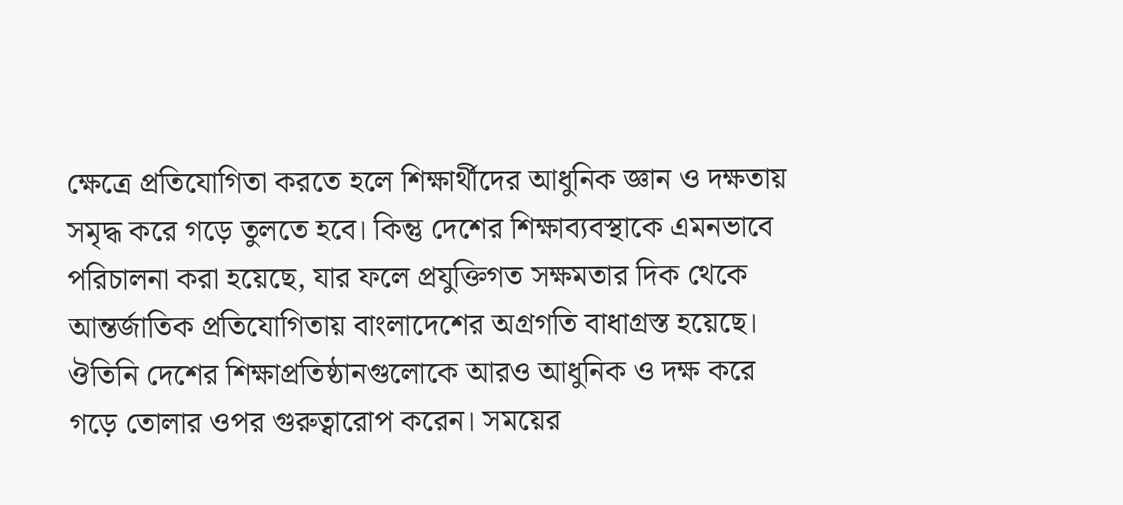ক্ষেত্রে প্রতিযোগিতা করতে হলে শিক্ষার্থীদের আধুনিক জ্ঞান ও দক্ষতায় সমৃদ্ধ করে গড়ে তুলতে হবে। কিন্তু দেশের শিক্ষাব্যবস্থাকে এমনভাবে পরিচালনা করা হয়েছে, যার ফলে প্রযুক্তিগত সক্ষমতার দিক থেকে আন্তর্জাতিক প্রতিযোগিতায় বাংলাদেশের অগ্রগতি বাধাগ্রস্ত হয়েছে।
ঔতিনি দেশের শিক্ষাপ্রতিষ্ঠানগুলোকে আরও আধুনিক ও দক্ষ করে গড়ে তোলার ওপর গুরুত্বারোপ করেন। সময়ের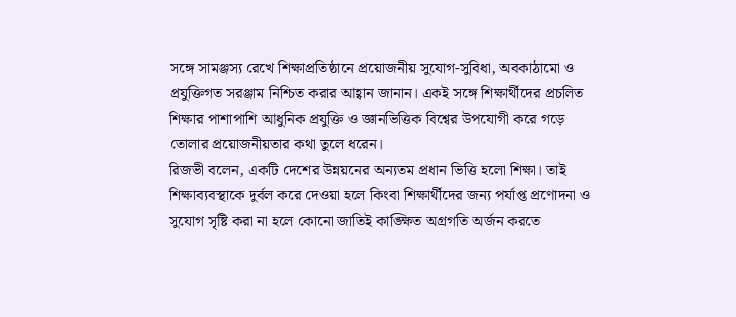সঙ্গে সামঞ্জস্য রেখে শিক্ষাপ্রতিষ্ঠানে প্রয়োজনীয় সুযোগ-সুবিধা, অবকাঠামো ও প্রযুক্তিগত সরঞ্জাম নিশ্চিত করার আহ্বান জানান। একই সঙ্গে শিক্ষার্থীদের প্রচলিত শিক্ষার পাশাপাশি আধুনিক প্রযুক্তি ও জ্ঞানভিত্তিক বিশ্বের উপযোগী করে গড়ে তোলার প্রয়োজনীয়তার কথা তুলে ধরেন।
রিজভী বলেন, একটি দেশের উন্নয়নের অন্যতম প্রধান ভিত্তি হলো শিক্ষা। তাই শিক্ষাব্যবস্থাকে দুর্বল করে দেওয়া হলে কিংবা শিক্ষার্থীদের জন্য পর্যাপ্ত প্রণোদনা ও সুযোগ সৃষ্টি করা না হলে কোনো জাতিই কাঙ্ক্ষিত অগ্রগতি অর্জন করতে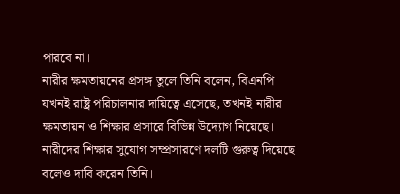পারবে না।
নারীর ক্ষমতায়নের প্রসঙ্গ তুলে তিনি বলেন, বিএনপি যখনই রাষ্ট্র পরিচালনার দায়িত্বে এসেছে, তখনই নারীর ক্ষমতায়ন ও শিক্ষার প্রসারে বিভিন্ন উদ্যোগ নিয়েছে। নারীদের শিক্ষার সুযোগ সম্প্রসারণে দলটি গুরুত্ব দিয়েছে বলেও দাবি করেন তিনি।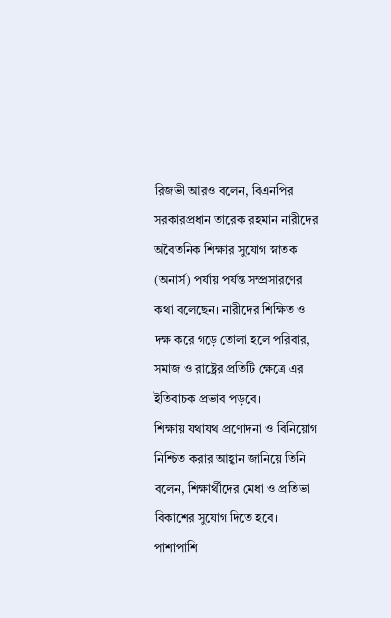রিজভী আরও বলেন, বিএনপির সরকারপ্রধান তারেক রহমান নারীদের অবৈতনিক শিক্ষার সুযোগ স্নাতক (অনার্স) পর্যায় পর্যন্ত সম্প্রসারণের কথা বলেছেন। নারীদের শিক্ষিত ও দক্ষ করে গড়ে তোলা হলে পরিবার, সমাজ ও রাষ্ট্রের প্রতিটি ক্ষেত্রে এর ইতিবাচক প্রভাব পড়বে।
শিক্ষায় যথাযথ প্রণোদনা ও বিনিয়োগ নিশ্চিত করার আহ্বান জানিয়ে তিনি বলেন, শিক্ষার্থীদের মেধা ও প্রতিভা বিকাশের সুযোগ দিতে হবে। পাশাপাশি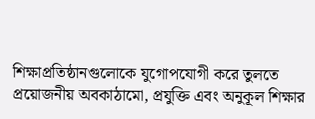শিক্ষাপ্রতিষ্ঠানগুলোকে যুগোপযোগী করে তুলতে প্রয়োজনীয় অবকাঠামো, প্রযুক্তি এবং অনুকূল শিক্ষার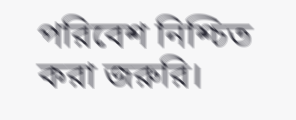পরিবেশ নিশ্চিত করা জরুরি।